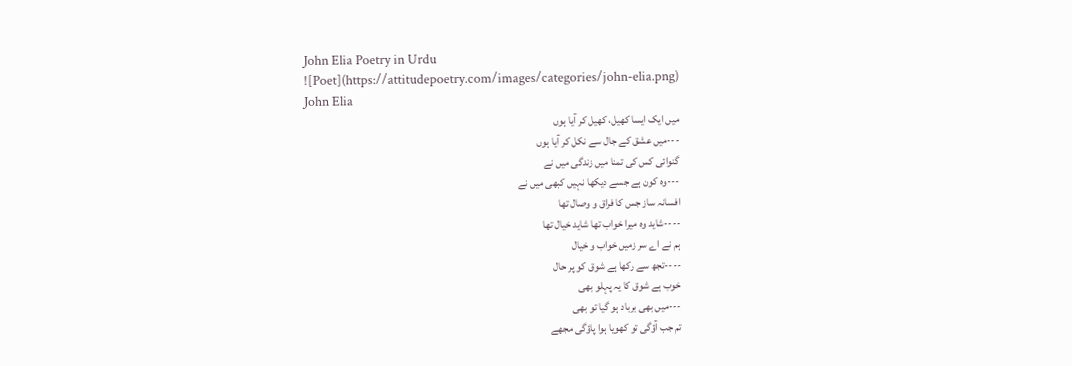John Elia Poetry in Urdu
![Poet](https://attitudepoetry.com/images/categories/john-elia.png)
John Elia
میں ایک ایسا کھیل، کھیل کر آیا ہوں
---میں عشق کے جال سے نکل کر آیا ہوں
گنوائی کس کی تمنا میں زندگی میں نے
---وہ کون ہے جسے دیکھا نہیں کبھی میں نے
افسانہ ساز جس کا فراق و وصال تھا
----شاید وہ میرا خواب تھا شاید خیال تھا
ہم نے اے سر زمیں خواب و خیال
----تجھ سے رکھا ہے شوق کو پر حال
خوب ہے شوق کا یہ پہلو بھی
---میں بھی برباد ہو گیا تو بھی
تم جب آؤگی تو کھویا ہوا پاؤگی مجھے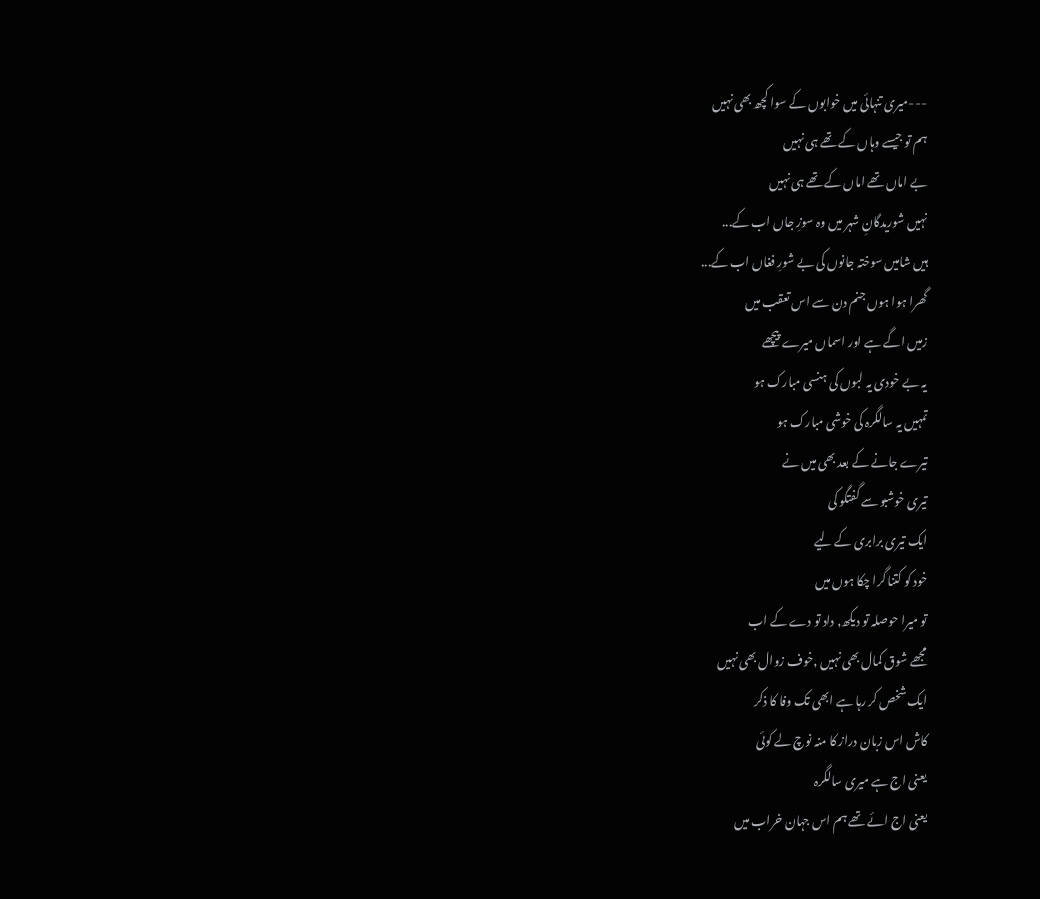---میری تنہائی میں خوابوں کے سوا کچھ بھی نہیں
ہم تو جیسے وہاں کے تھے ہی نہیں
بے اماں تھے اماں کے تھے ہی نہیں
نہیں شوریدگانِ شہر میں وہ سوزِ جاں اب کے...
ہیں شامیں سوختہ جانوں کی بے شورِ فغاں اب کے...
گھرا ہوا ہوں جنم دن سے اس تعقب میں
زمیں اگے ہے اور اسماں میرے پیچھے
یہ بے خودی یہ لبوں کی ہنسی مبارک ہو
تمہیں یہ سالگرہ کی خوشی مبارک ہو
تیرے جانے کے بعد بھی میں نے
تیری خوشبو سے گفتگو کی
ایک تیری برابری کے لیے
خود کو کتنا گرا چکا ہوں میں
تو میرا حوصلہ تو دیکھ, داد تو دے کے اب
مجھے شوق کمال بھی نہیں ,خوف زوال بھی نہیں
ایک شخص کر رہا ہے ابھی تک وفا کا ذکر
کاش اس زبان دراز کا منہ نوچ لے کوئی
یعنی اج ہے میری سالگرہ
یعنی اج ائے تھے ہم اس جہان خراب میں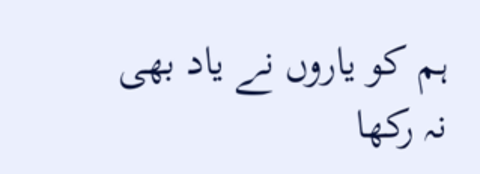ہم کو یاروں نے یاد بھی نہ رکھا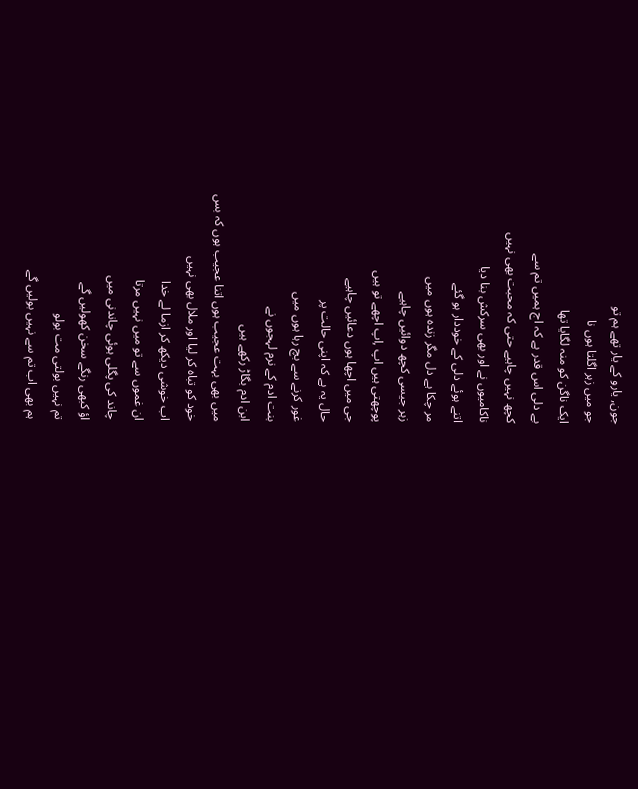جون, یارو کے یار تھے ہم تو
جو میں زہر اگلتا ہوں نا
ایک ناگن کو منہ لگایا تھا
بے دلی اس قدر ہے کہ اج ہمیں تم سے
کچھ نہیں چاہیے حتی کہ محبت بھی نہیں
ناکامیوں نے اور بھی سرکش بنا دیا
اتنے ہوئے دلی کے خوددار ہو گئے
مر چکا ہے دل مگر زندہ ہوں میں
زہر جیسی کچھ دوائیں چاہیے
پوچھتی ہیں اپ ,اپ اچھے تو ہیں
جی میں اچھا ہوں دعائیں چاہیے
حال یہ ہے کہ اپنی حالت پر
غور کرنے سے بچ رہا ہوں میں
بنت ادم کے نرم لہجوں نے
ابن ادم بگاڑ رکھے ہیں
میں بھی بہت عجیب ہوں اتنا عجیب ہوں کہ بس
خود کو تباہ کر لیا اور ملال بھی نہیں
اب خوشی دیکھ کر ازما لے خدا
ان غموں سے تو میں نہیں مرتا
چاند کی پگلی ہوئی چاندنی میں
اؤ کبھی رنگے سخن کھولیں گے
تم نہیں بولتی مت بولو
ہم بھی اب تم سے نہیں بولیں گے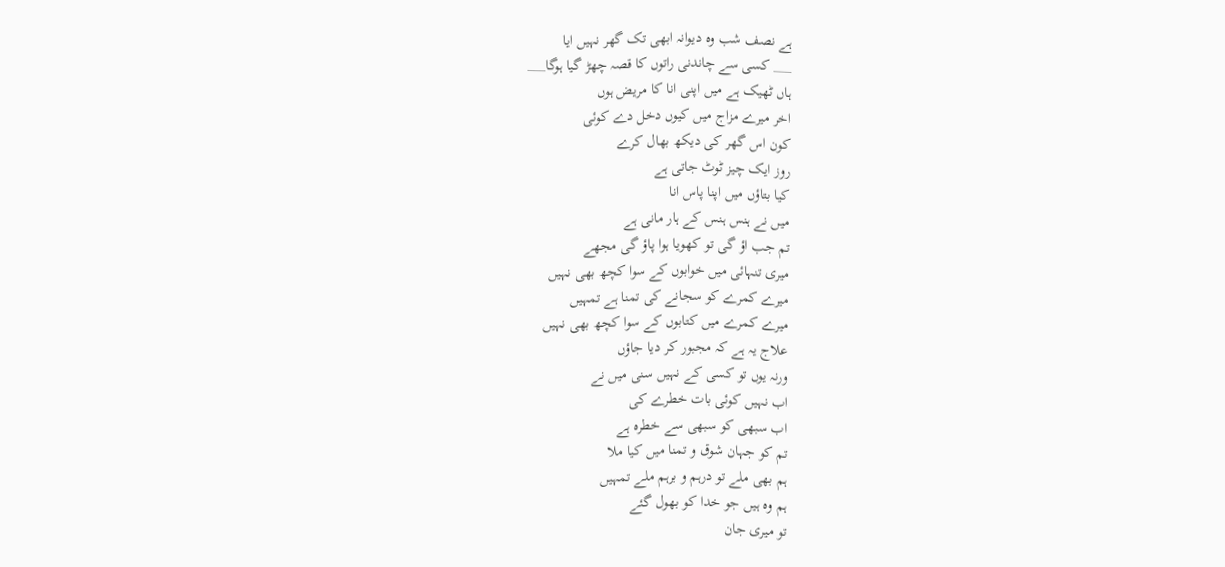ہے نصف شب وہ دیوانہ ابھی تک گھر نہیں ایا
___ کسی سے چاندنی راتوں کا قصہ چھڑ گیا ہوگا___
ہاں ٹھیک ہے میں اپنی انا کا مریض ہوں
اخر میرے مزاج میں کیوں دخل دے کوئی
کون اس گھر کی دیکھ بھال کرے
روز ایک چیز ٹوٹ جاتی ہے
کیا بتاؤں میں اپنا پاس انا
میں نے ہنس ہنس کے ہار مانی ہے
تم جب اؤ گی تو کھویا ہوا پاؤ گی مجھے
میری تنہائی میں خوابوں کے سوا کچھ بھی نہیں
میرے کمرے کو سجانے کی تمنا ہے تمہیں
میرے کمرے میں کتابوں کے سوا کچھ بھی نہیں
علاج یہ ہے کہ مجبور کر دیا جاؤں
ورنہ یوں تو کسی کے نہیں سنی میں نے
اب نہیں کوئی بات خطرے کی
اب سبھی کو سبھی سے خطرہ ہے
تم کو جہان شوق و تمنا میں کیا ملا
ہم بھی ملے تو درہم و برہم ملے تمہیں
ہم وہ ہیں جو خدا کو بھول گئے
تو میری جان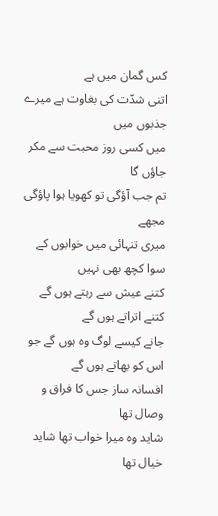کس گمان میں ہے
اتنی شدّت کی بغاوت ہے میرے جذبوں میں
میں کسی روز محبت سے مکر جاؤں گا
تم جب آؤگی تو کھویا ہوا پاؤگی مجھے
میری تنہائی میں خوابوں کے سوا کچھ بھی نہیں
کتنے عیش سے رہتے ہوں گے کتنے اتراتے ہوں گے
جانے کیسے لوگ وہ ہوں گے جو اس کو بھاتے ہوں گے
افسانہ ساز جس کا فراق و وصال تھا
شاید وہ میرا خواب تھا شاید خیال تھا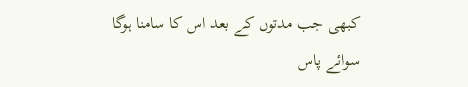کبھی جب مدتوں کے بعد اس کا سامنا ہوگا
سوائے پاس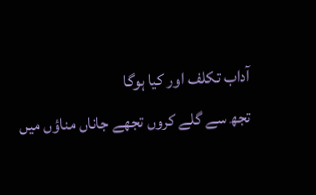آداب تکلف اور کیا ہوگا
تجھ سے گلے کروں تجھے جاناں مناؤں میں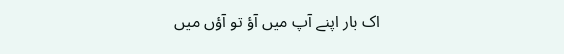اک بار اپنے آپ میں آؤ تو آؤں میں